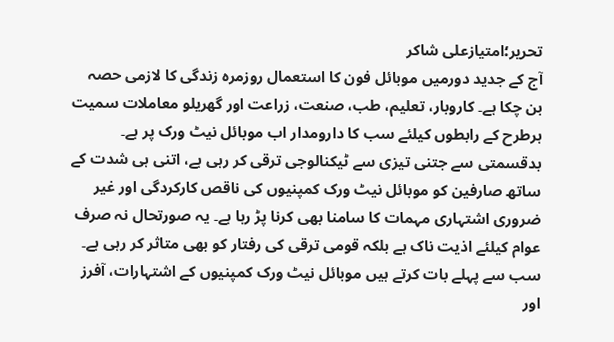تحریر؛امتیازعلی شاکر
آج کے جدید دورمیں موبائل فون کا استعمال روزمرہ زندگی کا لازمی حصہ بن چکا ہے۔ کاروبار، تعلیم، طب، صنعت، زراعت اور گھریلو معاملات سمیت ہرطرح کے رابطوں کیلئے سب کا دارومدار اب موبائل نیٹ ورک پر ہے۔ بدقسمتی سے جتنی تیزی سے ٹیکنالوجی ترقی کر رہی ہے، اتنی ہی شدت کے ساتھ صارفین کو موبائل نیٹ ورک کمپنیوں کی ناقص کارکردگی اور غیر ضروری اشتہاری مہمات کا سامنا بھی کرنا پڑ رہا ہے۔ یہ صورتحال نہ صرف عوام کیلئے اذیت ناک ہے بلکہ قومی ترقی کی رفتار کو بھی متاثر کر رہی ہے۔
سب سے پہلے بات کرتے ہیں موبائل نیٹ ورک کمپنیوں کے اشتہارات، آفرز اور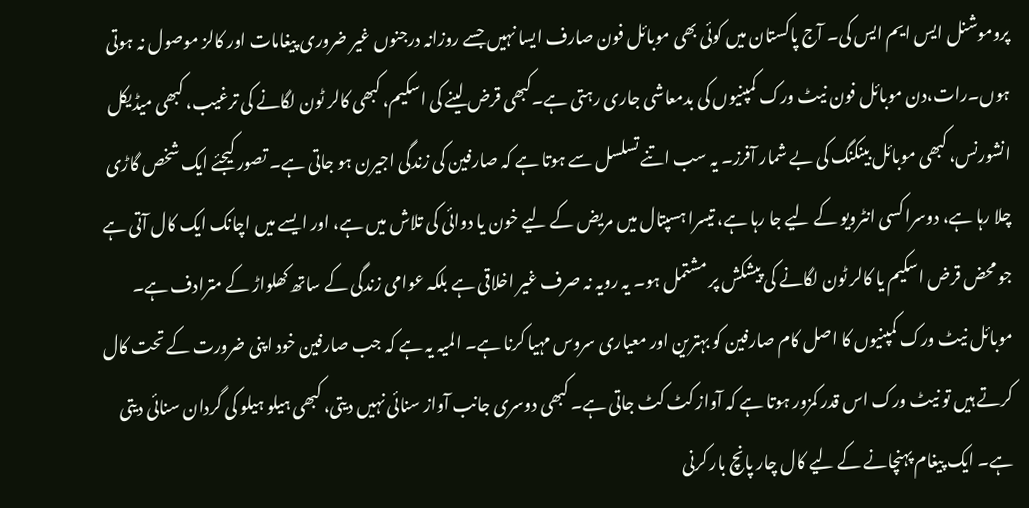پروموشنل ایس ایم ایس کی۔ آج پاکستان میں کوئی بھی موبائل فون صارف ایسا نہیں جسے روزانہ درجنوں غیر ضروری پیغامات اور کالز موصول نہ ہوتی ہوں۔رات،دن موبائل فون نیٹ ورک کمپنیوں کی بدمعاشی جاری رہتی ہے۔کبھی قرض لینے کی اسکیم، کبھی کالر ٹون لگانے کی ترغیب، کبھی میڈیکل انشورنس، کبھی موبائل بینکنگ کی بے شمار آفرز۔ یہ سب اتنے تسلسل سے ہوتا ہے کہ صارفین کی زندگی اجیرن ہو جاتی ہے۔ تصور کیجئے ایک شخص گاڑی چلا رہا ہے، دوسرا کسی انٹرویو کے لیے جا رہا ہے، تیسرا ہسپتال میں مریض کے لیے خون یا دوائی کی تلاش میں ہے، اور ایسے میں اچانک ایک کال آتی ہے جو محض قرض اسکیم یا کالر ٹون لگانے کی پیشکش پر مشتمل ہو۔ یہ رویہ نہ صرف غیر اخلاقی ہے بلکہ عوامی زندگی کے ساتھ کھلواڑ کے مترادف ہے۔
موبائل نیٹ ورک کمپنیوں کا اصل کام صارفین کو بہترین اور معیاری سروس مہیا کرنا ہے۔ المیہ یہ ہے کہ جب صارفین خود اپنی ضرورت کے تحت کال کرتے ہیں تو نیٹ ورک اس قدر کمزور ہوتا ہے کہ آواز کٹ کٹ جاتی ہے۔ کبھی دوسری جانب آواز سنائی نہیں دیتی، کبھی ہیلو ہیلو کی گردان سنائی دیتی ہے۔ ایک پیغام پہنچانے کے لیے کال چار پانچ بار کرنی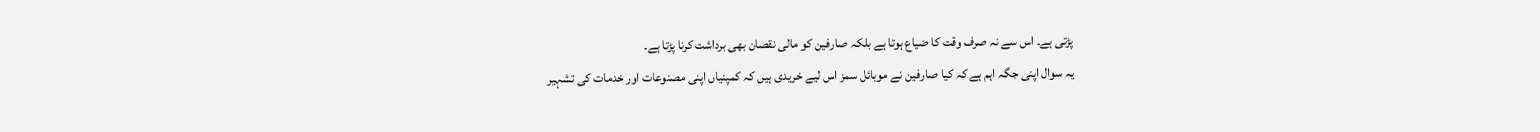پڑتی ہے۔ اس سے نہ صرف وقت کا ضیاع ہوتا ہے بلکہ صارفین کو مالی نقصان بھی برداشت کرنا پڑتا ہے۔
یہ سوال اپنی جگہ اہم ہے کہ کیا صارفین نے موبائل سمز اس لیے خریدی ہیں کہ کمپنیاں اپنی مصنوعات اور خدمات کی تشہیر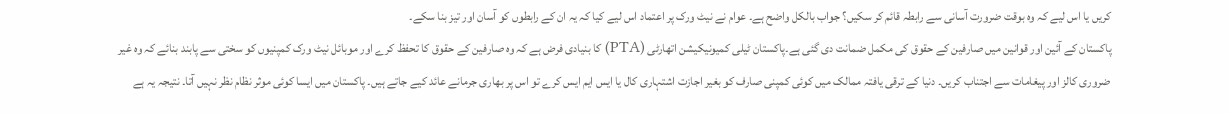کریں یا اس لیے کہ وہ بوقت ضرورت آسانی سے رابطہ قائم کر سکیں؟ جواب بالکل واضح ہے۔ عوام نے نیٹ ورک پر اعتماد اس لیے کیا کہ یہ ان کے رابطوں کو آسان اور تیز بنا سکے۔
پاکستان کے آئین اور قوانین میں صارفین کے حقوق کی مکمل ضمانت دی گئی ہے۔پاکستان ٹیلی کمیونیکیشن اتھارٹی (PTA) کا بنیادی فرض ہے کہ وہ صارفین کے حقوق کا تحفظ کرے اور موبائل نیٹ ورک کمپنیوں کو سختی سے پابند بنائے کہ وہ غیر ضروری کالز اور پیغامات سے اجتناب کریں۔ دنیا کے ترقی یافتہ ممالک میں کوئی کمپنی صارف کو بغیر اجازت اشتہاری کال یا ایس ایم ایس کرے تو اس پر بھاری جرمانے عائد کیے جاتے ہیں۔ پاکستان میں ایسا کوئی موثر نظام نظر نہیں آتا۔ نتیجہ یہ ہے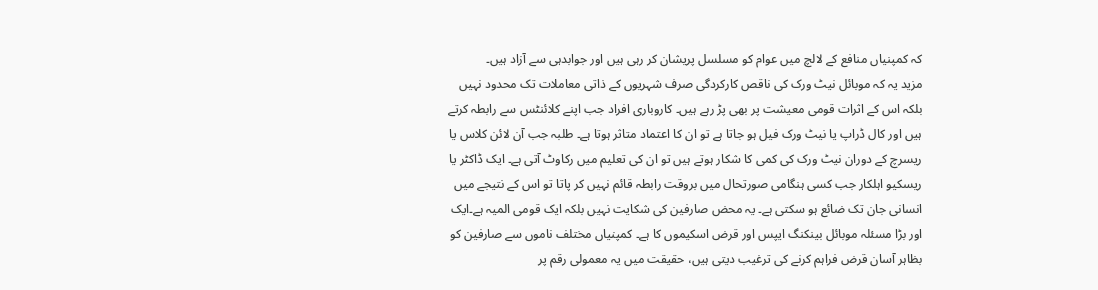کہ کمپنیاں منافع کے لالچ میں عوام کو مسلسل پریشان کر رہی ہیں اور جوابدہی سے آزاد ہیں۔
مزید یہ کہ موبائل نیٹ ورک کی ناقص کارکردگی صرف شہریوں کے ذاتی معاملات تک محدود نہیں بلکہ اس کے اثرات قومی معیشت پر بھی پڑ رہے ہیں۔ کاروباری افراد جب اپنے کلائنٹس سے رابطہ کرتے ہیں اور کال ڈراپ یا نیٹ ورک فیل ہو جاتا ہے تو ان کا اعتماد متاثر ہوتا ہے۔ طلبہ جب آن لائن کلاس یا ریسرچ کے دوران نیٹ ورک کی کمی کا شکار ہوتے ہیں تو ان کی تعلیم میں رکاوٹ آتی ہے۔ ایک ڈاکٹر یا ریسکیو اہلکار جب کسی ہنگامی صورتحال میں بروقت رابطہ قائم نہیں کر پاتا تو اس کے نتیجے میں انسانی جان تک ضائع ہو سکتی ہے۔ یہ محض صارفین کی شکایت نہیں بلکہ ایک قومی المیہ ہے۔ایک اور بڑا مسئلہ موبائل بینکنگ ایپس اور قرض اسکیموں کا ہے۔ کمپنیاں مختلف ناموں سے صارفین کو بظاہر آسان قرض فراہم کرنے کی ترغیب دیتی ہیں، حقیقت میں یہ معمولی رقم پر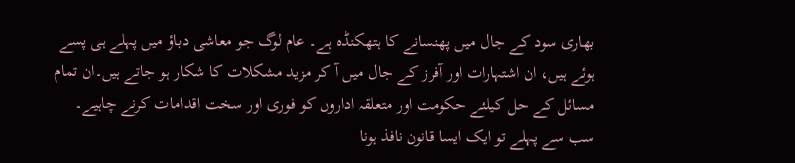بھاری سود کے جال میں پھنسانے کا ہتھکنڈہ ہے۔ عام لوگ جو معاشی دباؤ میں پہلے ہی پسے ہوئے ہیں، ان اشتہارات اور آفرز کے جال میں آ کر مزید مشکلات کا شکار ہو جاتے ہیں۔ان تمام مسائل کے حل کیلئے حکومت اور متعلقہ اداروں کو فوری اور سخت اقدامات کرنے چاہیے۔ سب سے پہلے تو ایک ایسا قانون نافذ ہونا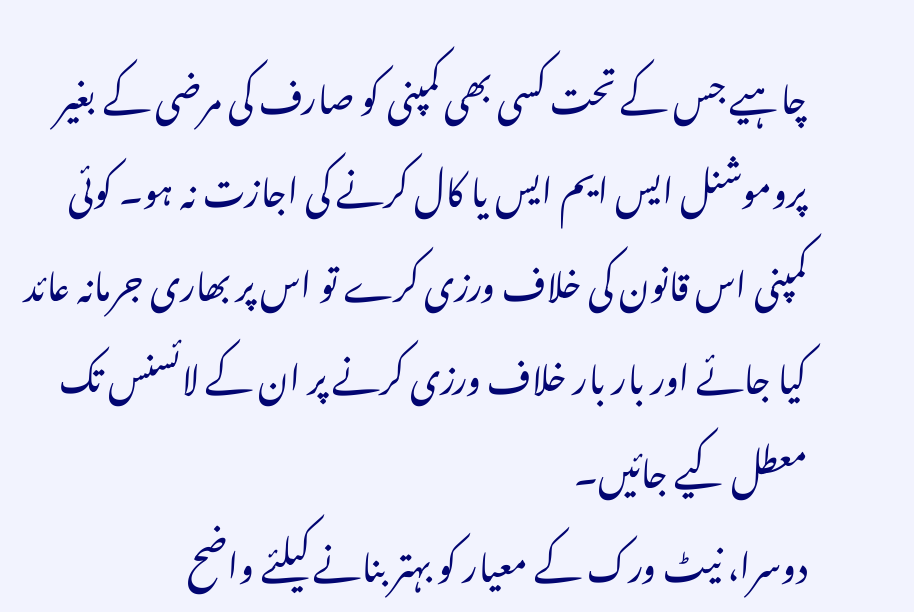چاہیے جس کے تحت کسی بھی کمپنی کو صارف کی مرضی کے بغیر پروموشنل ایس ایم ایس یا کال کرنے کی اجازت نہ ہو۔ کوئی کمپنی اس قانون کی خلاف ورزی کرے تو اس پر بھاری جرمانہ عائد کیا جائے اور بار بار خلاف ورزی کرنے پر ان کے لائسنس تک معطل کیے جائیں۔
دوسرا، نیٹ ورک کے معیار کو بہتر بنانے کیلئے واضح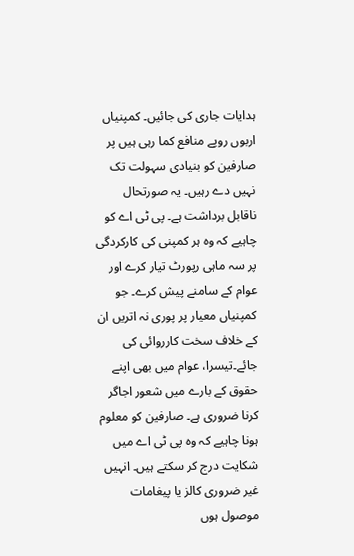ہدایات جاری کی جائیں۔ کمپنیاں اربوں روپے منافع کما رہی ہیں پر صارفین کو بنیادی سہولت تک نہیں دے رہیں۔ یہ صورتحال ناقابل برداشت ہے۔ پی ٹی اے کو چاہیے کہ وہ ہر کمپنی کی کارکردگی پر سہ ماہی رپورٹ تیار کرے اور عوام کے سامنے پیش کرے۔ جو کمپنیاں معیار پر پوری نہ اتریں ان کے خلاف سخت کارروائی کی جائے۔تیسرا، عوام میں بھی اپنے حقوق کے بارے میں شعور اجاگر کرنا ضروری ہے۔ صارفین کو معلوم ہونا چاہیے کہ وہ پی ٹی اے میں شکایت درج کر سکتے ہیں۔ انہیں غیر ضروری کالز یا پیغامات موصول ہوں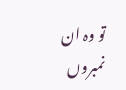تو وہ ان نمبروں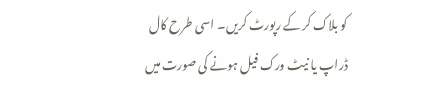کو بلاک کر کے رپورٹ کریں۔ اسی طرح کال ڈراپ یا نیٹ ورک فیل ہونے کی صورت میں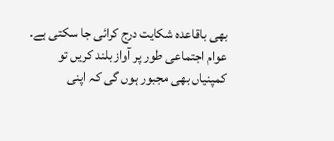بھی باقاعدہ شکایت درج کرائی جا سکتی ہے۔ عوام اجتماعی طور پر آواز بلند کریں تو کمپنیاں بھی مجبور ہوں گی کہ اپنی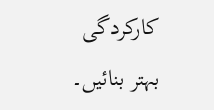کارکردگی بہتر بنائیں۔